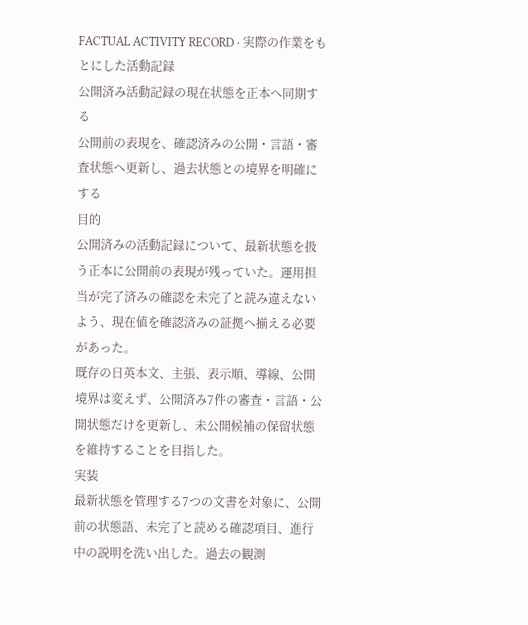FACTUAL ACTIVITY RECORD · 実際の作業をもとにした活動記録
公開済み活動記録の現在状態を正本へ同期する
公開前の表現を、確認済みの公開・言語・審査状態へ更新し、過去状態との境界を明確にする
目的
公開済みの活動記録について、最新状態を扱う正本に公開前の表現が残っていた。運用担当が完了済みの確認を未完了と読み違えないよう、現在値を確認済みの証拠へ揃える必要があった。
既存の日英本文、主張、表示順、導線、公開境界は変えず、公開済み7件の審査・言語・公開状態だけを更新し、未公開候補の保留状態を維持することを目指した。
実装
最新状態を管理する7つの文書を対象に、公開前の状態語、未完了と読める確認項目、進行中の説明を洗い出した。過去の観測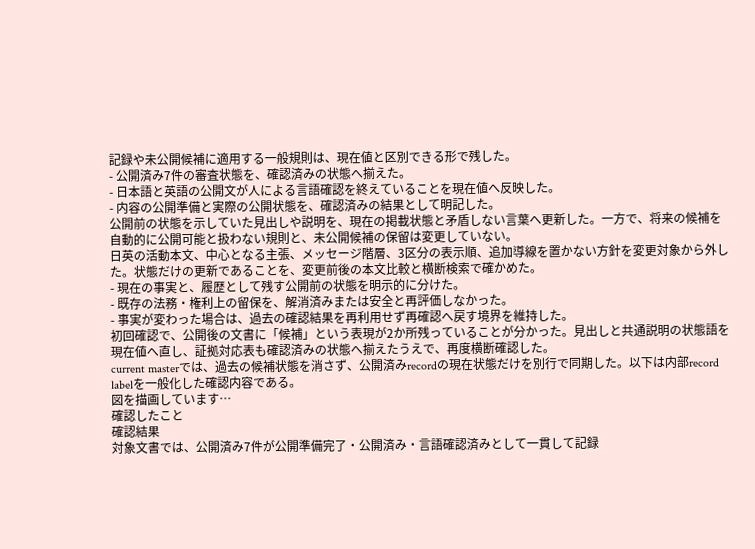記録や未公開候補に適用する一般規則は、現在値と区別できる形で残した。
- 公開済み7件の審査状態を、確認済みの状態へ揃えた。
- 日本語と英語の公開文が人による言語確認を終えていることを現在値へ反映した。
- 内容の公開準備と実際の公開状態を、確認済みの結果として明記した。
公開前の状態を示していた見出しや説明を、現在の掲載状態と矛盾しない言葉へ更新した。一方で、将来の候補を自動的に公開可能と扱わない規則と、未公開候補の保留は変更していない。
日英の活動本文、中心となる主張、メッセージ階層、3区分の表示順、追加導線を置かない方針を変更対象から外した。状態だけの更新であることを、変更前後の本文比較と横断検索で確かめた。
- 現在の事実と、履歴として残す公開前の状態を明示的に分けた。
- 既存の法務・権利上の留保を、解消済みまたは安全と再評価しなかった。
- 事実が変わった場合は、過去の確認結果を再利用せず再確認へ戻す境界を維持した。
初回確認で、公開後の文書に「候補」という表現が2か所残っていることが分かった。見出しと共通説明の状態語を現在値へ直し、証拠対応表も確認済みの状態へ揃えたうえで、再度横断確認した。
current masterでは、過去の候補状態を消さず、公開済みrecordの現在状態だけを別行で同期した。以下は内部record labelを一般化した確認内容である。
図を描画しています…
確認したこと
確認結果
対象文書では、公開済み7件が公開準備完了・公開済み・言語確認済みとして一貫して記録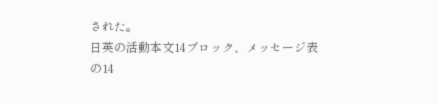された。
日英の活動本文14ブロック、メッセージ表の14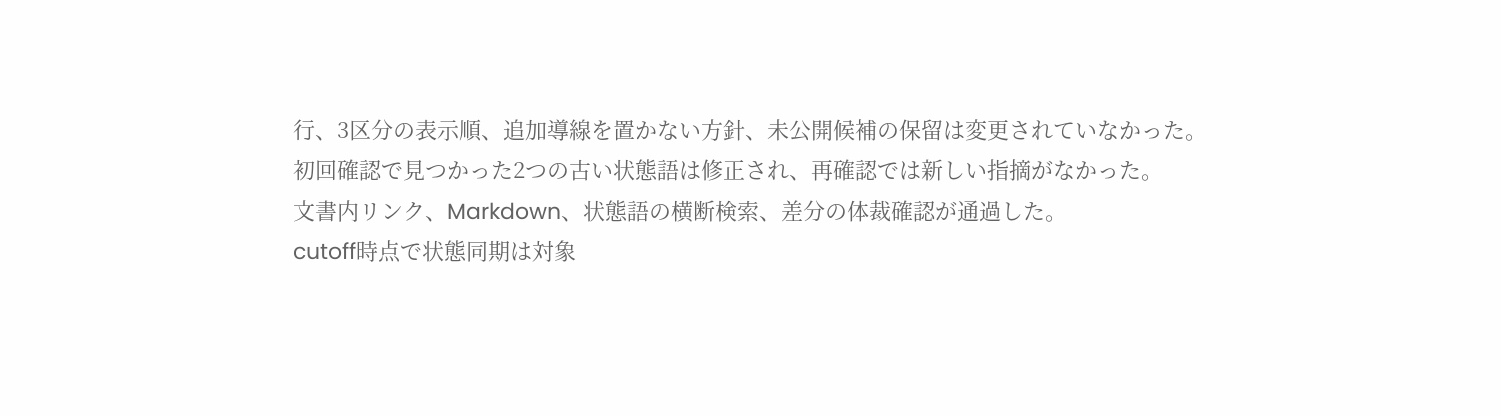行、3区分の表示順、追加導線を置かない方針、未公開候補の保留は変更されていなかった。
初回確認で見つかった2つの古い状態語は修正され、再確認では新しい指摘がなかった。
文書内リンク、Markdown、状態語の横断検索、差分の体裁確認が通過した。
cutoff時点で状態同期は対象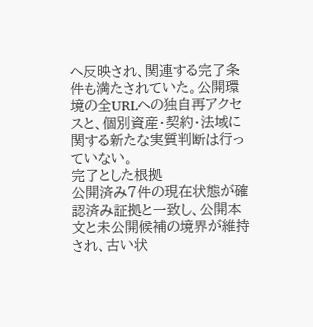へ反映され、関連する完了条件も満たされていた。公開環境の全URLへの独自再アクセスと、個別資産・契約・法域に関する新たな実質判断は行っていない。
完了とした根拠
公開済み7件の現在状態が確認済み証拠と一致し、公開本文と未公開候補の境界が維持され、古い状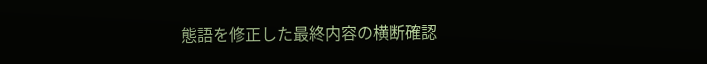態語を修正した最終内容の横断確認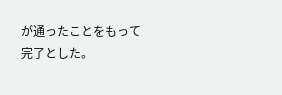が通ったことをもって完了とした。